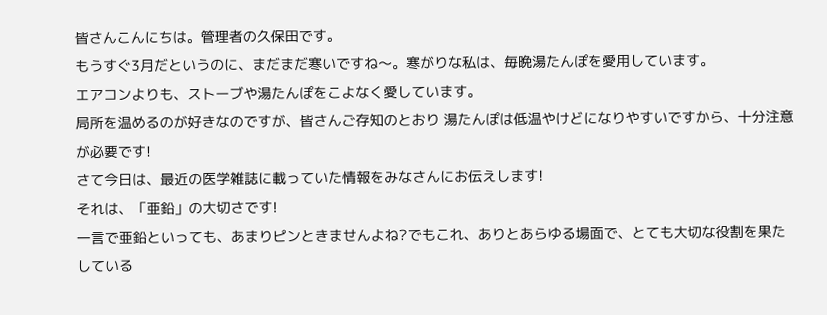皆さんこんにちは。管理者の久保田です。
もうすぐ3月だというのに、まだまだ寒いですね〜。寒がりな私は、毎晩湯たんぽを愛用しています。
エアコンよりも、ストーブや湯たんぽをこよなく愛しています。
局所を温めるのが好きなのですが、皆さんご存知のとおり 湯たんぽは低温やけどになりやすいですから、十分注意が必要です!
さて今日は、最近の医学雑誌に載っていた情報をみなさんにお伝えします!
それは、「亜鉛」の大切さです!
一言で亜鉛といっても、あまりピンときませんよね?でもこれ、ありとあらゆる場面で、とても大切な役割を果たしている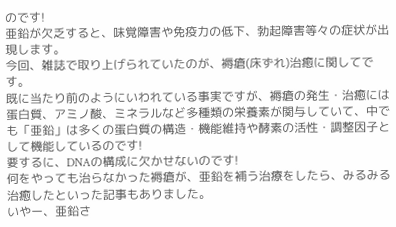のです!
亜鉛が欠乏すると、味覚障害や免疫力の低下、勃起障害等々の症状が出現します。
今回、雑誌で取り上げられていたのが、褥瘡(床ずれ)治癒に関してです。
既に当たり前のようにいわれている事実ですが、褥瘡の発生・治癒には蛋白質、アミノ酸、ミネラルなど多種類の栄養素が関与していて、中でも「亜鉛」は多くの蛋白質の構造・機能維持や酵素の活性・調整因子として機能しているのです!
要するに、DNAの構成に欠かせないのです!
何をやっても治らなかった褥瘡が、亜鉛を補う治療をしたら、みるみる治癒したといった記事もありました。
いやー、亜鉛さ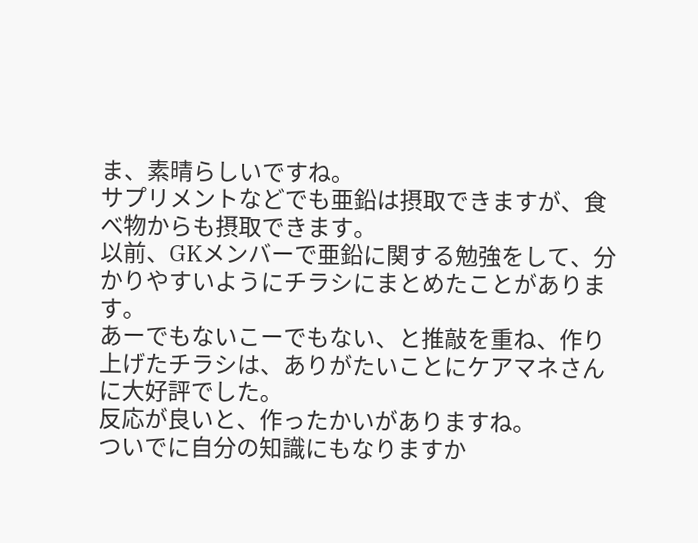ま、素晴らしいですね。
サプリメントなどでも亜鉛は摂取できますが、食べ物からも摂取できます。
以前、GKメンバーで亜鉛に関する勉強をして、分かりやすいようにチラシにまとめたことがあります。
あーでもないこーでもない、と推敲を重ね、作り上げたチラシは、ありがたいことにケアマネさんに大好評でした。
反応が良いと、作ったかいがありますね。
ついでに自分の知識にもなりますか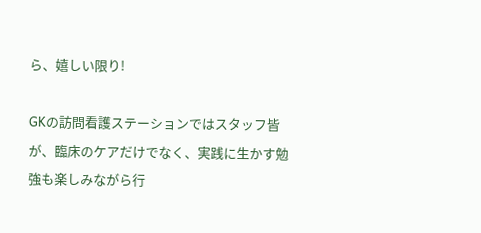ら、嬉しい限り!

GKの訪問看護ステーションではスタッフ皆が、臨床のケアだけでなく、実践に生かす勉強も楽しみながら行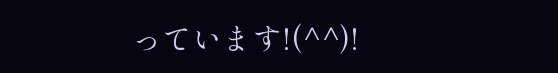っています!(^^)!